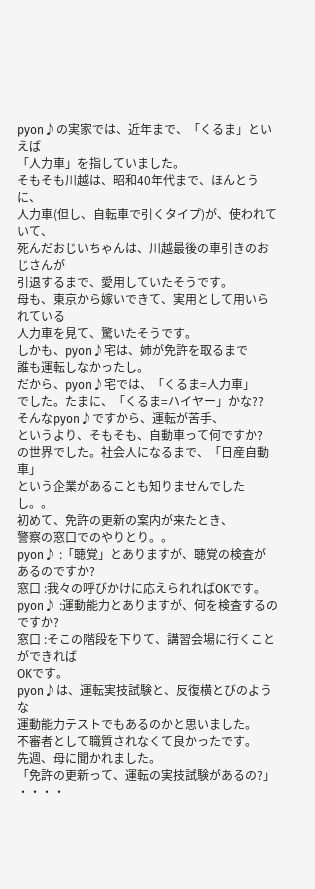pyon♪の実家では、近年まで、「くるま」といえば
「人力車」を指していました。
そもそも川越は、昭和40年代まで、ほんとうに、
人力車(但し、自転車で引くタイプ)が、使われていて、
死んだおじいちゃんは、川越最後の車引きのおじさんが
引退するまで、愛用していたそうです。
母も、東京から嫁いできて、実用として用いられている
人力車を見て、驚いたそうです。
しかも、pyon♪宅は、姉が免許を取るまで
誰も運転しなかったし。
だから、pyon♪宅では、「くるま=人力車」
でした。たまに、「くるま=ハイヤー」かな??
そんなpyon♪ですから、運転が苦手、
というより、そもそも、自動車って何ですか?
の世界でした。社会人になるまで、「日産自動車」
という企業があることも知りませんでしたし。。
初めて、免許の更新の案内が来たとき、
警察の窓口でのやりとり。。
pyon♪ :「聴覚」とありますが、聴覚の検査が
あるのですか?
窓口 :我々の呼びかけに応えられればOKです。
pyon♪ :運動能力とありますが、何を検査するのですか?
窓口 :そこの階段を下りて、講習会場に行くことができれば
OKです。
pyon♪は、運転実技試験と、反復横とびのような
運動能力テストでもあるのかと思いました。
不審者として職質されなくて良かったです。
先週、母に聞かれました。
「免許の更新って、運転の実技試験があるの?」
・・・・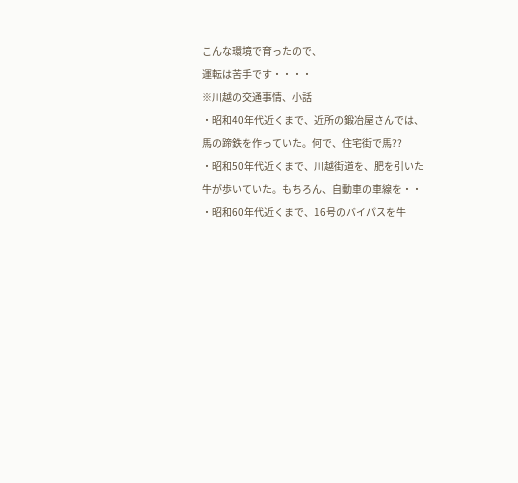こんな環境で育ったので、
運転は苦手です・・・・
※川越の交通事情、小話
・昭和40年代近くまで、近所の鍛冶屋さんでは、
馬の蹄鉄を作っていた。何で、住宅街で馬??
・昭和50年代近くまで、川越街道を、肥を引いた
牛が歩いていた。もちろん、自動車の車線を・・
・昭和60年代近くまで、16号のバイパスを牛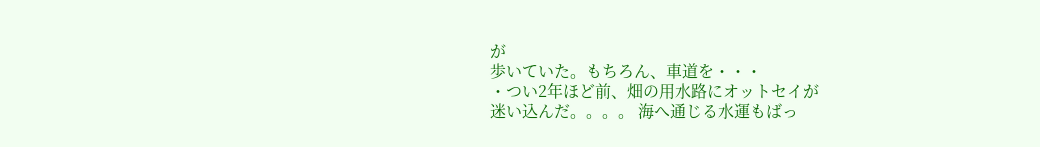が
歩いていた。もちろん、車道を・・・
・つい2年ほど前、畑の用水路にオットセイが
迷い込んだ。。。。 海へ通じる水運もばっ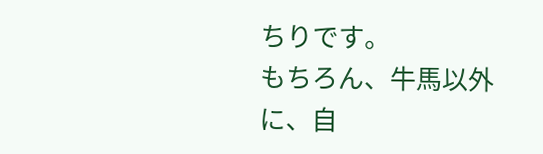ちりです。
もちろん、牛馬以外に、自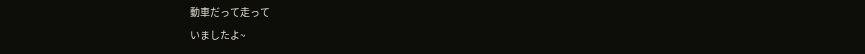動車だって走って
いましたよ~